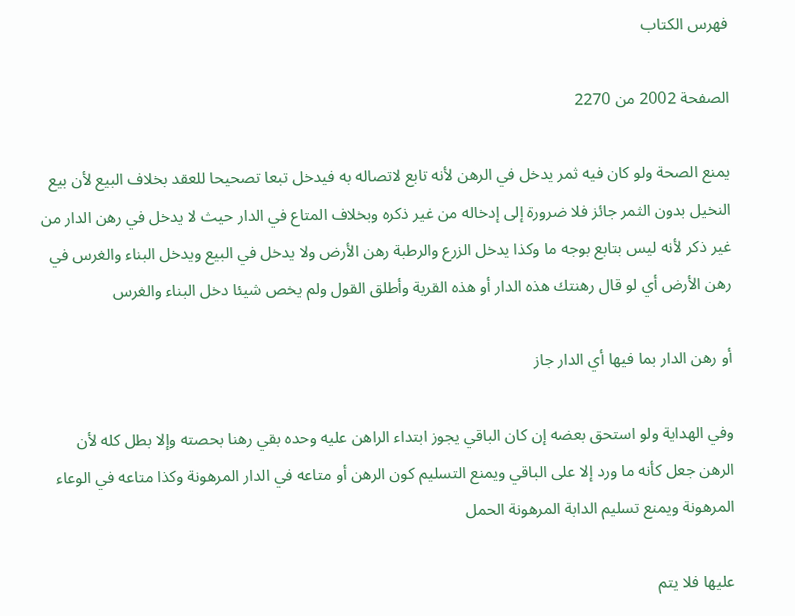فهرس الكتاب

الصفحة 2002 من 2270

يمنع الصحة ولو كان فيه ثمر يدخل في الرهن لأنه تابع لاتصاله به فيدخل تبعا تصحيحا للعقد بخلاف البيع لأن بيع النخيل بدون الثمر جائز فلا ضرورة إلى إدخاله من غير ذكره وبخلاف المتاع في الدار حيث لا يدخل في رهن الدار من غير ذكر لأنه ليس بتابع بوجه ما وكذا يدخل الزرع والرطبة رهن الأرض ولا يدخل في البيع ويدخل البناء والغرس في رهن الأرض أي لو قال رهنتك هذه الدار أو هذه القرية وأطلق القول ولم يخص شيئا دخل البناء والغرس

أو رهن الدار بما فيها أي الدار جاز

وفي الهداية ولو استحق بعضه إن كان الباقي يجوز ابتداء الراهن عليه وحده بقي رهنا بحصته وإلا بطل كله لأن الرهن جعل كأنه ما ورد إلا على الباقي ويمنع التسليم كون الرهن أو متاعه في الدار المرهونة وكذا متاعه في الوعاء المرهونة ويمنع تسليم الدابة المرهونة الحمل

عليها فلا يتم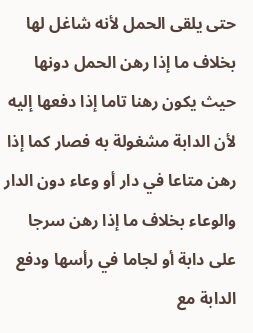حتى يلقى الحمل لأنه شاغل لها بخلاف ما إذا رهن الحمل دونها حيث يكون رهنا تاما إذا دفعها إليه لأن الدابة مشغولة به فصار كما إذا رهن متاعا في دار أو وعاء دون الدار والوعاء بخلاف ما إذا رهن سرجا على دابة أو لجاما في رأسها ودفع الدابة مع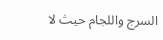السرج واللجام حيث لا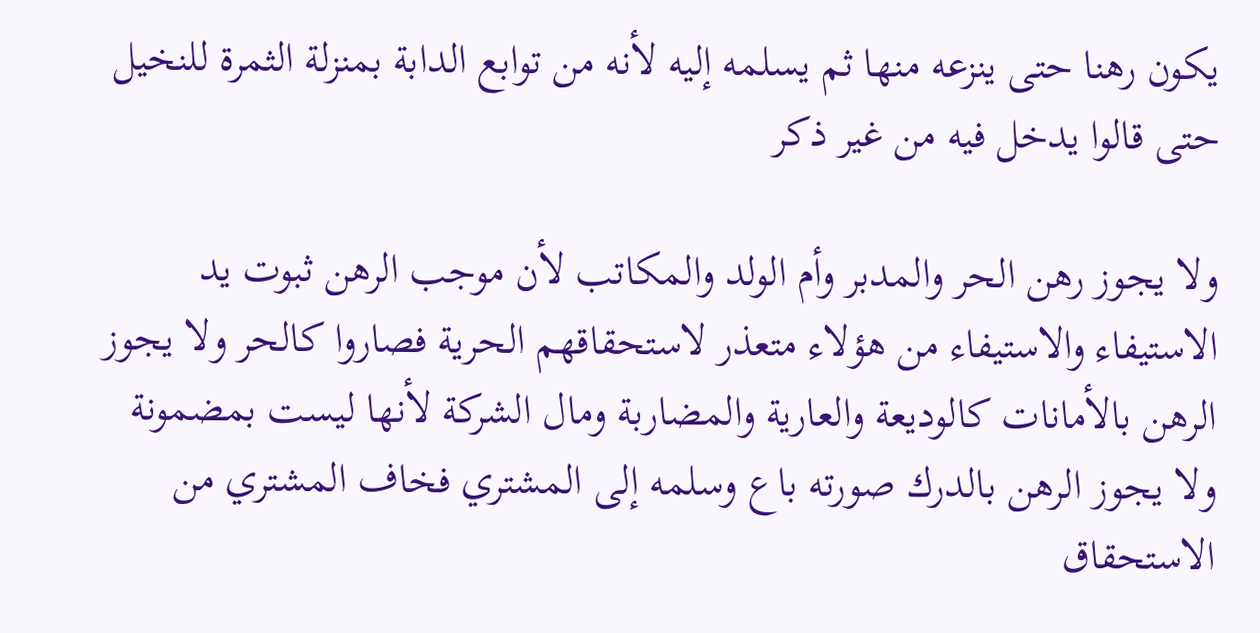يكون رهنا حتى ينزعه منها ثم يسلمه إليه لأنه من توابع الدابة بمنزلة الثمرة للنخيل حتى قالوا يدخل فيه من غير ذكر

ولا يجوز رهن الحر والمدبر وأم الولد والمكاتب لأن موجب الرهن ثبوت يد الاستيفاء والاستيفاء من هؤلاء متعذر لاستحقاقهم الحرية فصاروا كالحر ولا يجوز الرهن بالأمانات كالوديعة والعارية والمضاربة ومال الشركة لأنها ليست بمضمونة ولا يجوز الرهن بالدرك صورته باع وسلمه إلى المشتري فخاف المشتري من الاستحقاق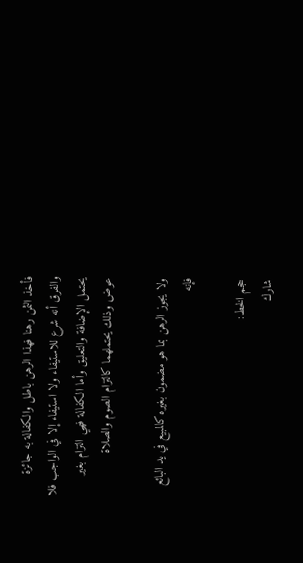فأخذ الثمن رهنا فهذا الرهن باطل والكفالة به جائزة والفرق أنه شرع للاستيفاء ولا استيفاء إلا في الواجب فلا يحتمل الإضافة والتعليق وأما الكفالة فهي التزام بغير عوض وذلك يحتملهما كالتزام الصوم والصلاة

ولا يجوز الرهن بما هو مضمون بغيره كالمبيع في يد البائع فإنه

حجم الخط:
شارك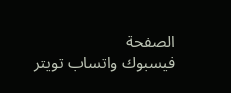الصفحة
فيسبوك واتساب تويتر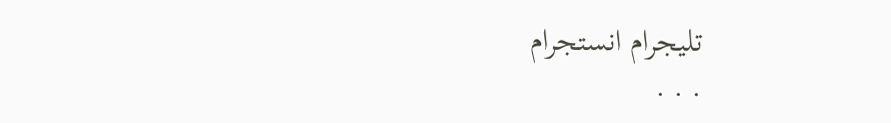تليجرام انستجرام
. . .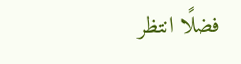فضلًا انتظر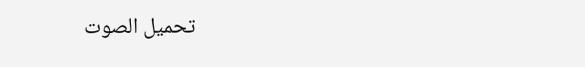تحميل الصوت